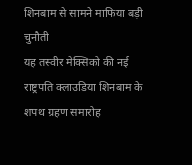शिनबाम से सामने माफिया बड़ी चुनौती
यह तस्वीर मेक्सिको की नई राष्ट्रपति क्लाउडिया शिनबाम के शपथ ग्रहण समारोह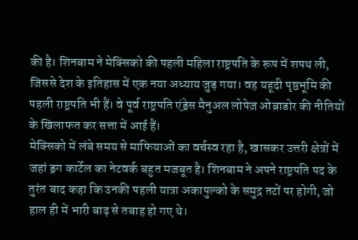की है। शिनबाम ने मेक्सिको की पहली महिला राष्ट्रपति के रूप में शपथ ली, जिससे देश के इतिहास में एक नया अध्याय जुड़ गया। वह यहूदी पृष्ठभूमि की पहली राष्ट्रपति भी हैं। वे पूर्व राष्ट्रपति एंड्रेस मैनुअल लोपेज़ ओब्राडोर की नीतियों के खिलाफत कर सत्ता में आई हैं।
मेक्सिको में लंबे समय से माफियाओं का वर्चस्व रहा है, खासकर उत्तरी क्षेत्रों में जहां ड्रग कार्टेल का नेटवर्क बहुत मजबूत है। शिनबाम ने अपने राष्ट्रपति पद के तुरंत बाद कहा कि उनकी पहली यात्रा अकापुल्को के समुद्र तटों पर होगी, जो हाल ही में भारी बाढ़ से तबाह हो गए थे।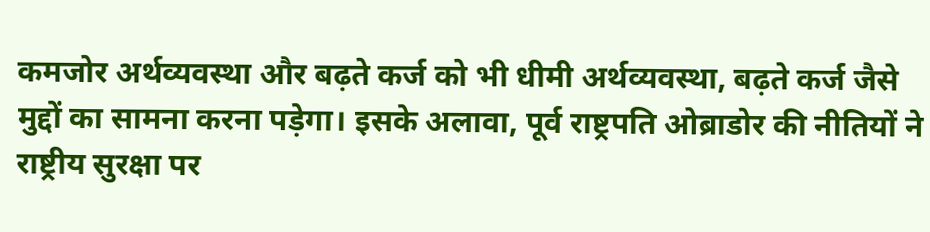कमजोर अर्थव्यवस्था और बढ़ते कर्ज को भी धीमी अर्थव्यवस्था, बढ़ते कर्ज जैसे मुद्दों का सामना करना पड़ेगा। इसके अलावा, पूर्व राष्ट्रपति ओब्राडोर की नीतियों ने राष्ट्रीय सुरक्षा पर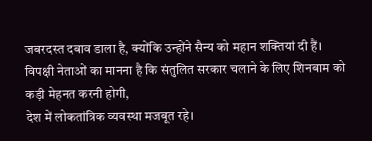जबरदस्त दबाव डाला है, क्योंकि उन्होंने सैन्य को महान शक्तियां दी हैं।
विपक्षी नेताओं का मानना है कि संतुलित सरकार चलाने के लिए शिनबाम को कड़ी मेहनत करनी होगी,
देश में लोकतांत्रिक व्यवस्था मजबूत रहे।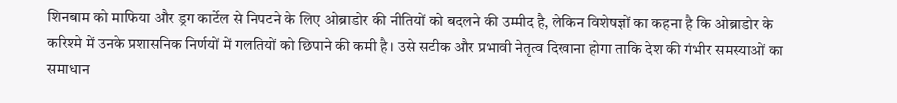शिनबाम को माफिया और ड्रग कार्टेल से निपटने के लिए ओब्राडोर की नीतियों को बदलने की उम्मीद है, लेकिन विशेषज्ञों का कहना है कि ओब्राडोर के करिश्मे में उनके प्रशासनिक निर्णयों में गलतियों को छिपाने की कमी है। उसे सटीक और प्रभावी नेतृत्व दिखाना होगा ताकि देश की गंभीर समस्याओं का समाधान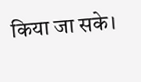किया जा सके।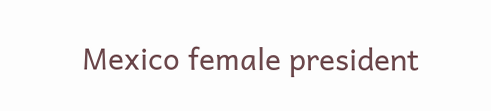Mexico female president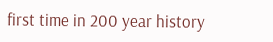first time in 200 year history